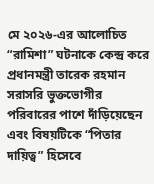মে ২০২৬-এর আলোচিত “রামিশা” ঘটনাকে কেন্দ্র করে প্রধানমন্ত্রী তারেক রহমান সরাসরি ভুক্তভোগীর পরিবারের পাশে দাঁড়িয়েছেন এবং বিষয়টিকে “পিতার দায়িত্ব” হিসেবে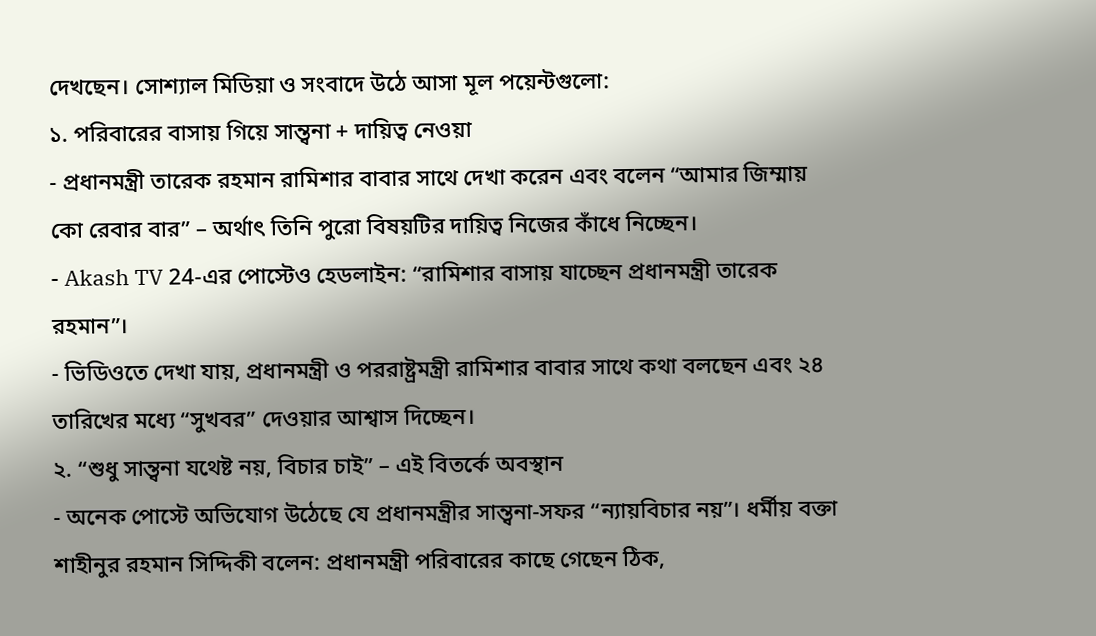দেখছেন। সোশ্যাল মিডিয়া ও সংবাদে উঠে আসা মূল পয়েন্টগুলো:
১. পরিবারের বাসায় গিয়ে সান্ত্বনা + দায়িত্ব নেওয়া
- প্রধানমন্ত্রী তারেক রহমান রামিশার বাবার সাথে দেখা করেন এবং বলেন “আমার জিম্মায় কো রেবার বার” – অর্থাৎ তিনি পুরো বিষয়টির দায়িত্ব নিজের কাঁধে নিচ্ছেন।
- Akash TV 24-এর পোস্টেও হেডলাইন: “রামিশার বাসায় যাচ্ছেন প্রধানমন্ত্রী তারেক রহমান”।
- ভিডিওতে দেখা যায়, প্রধানমন্ত্রী ও পররাষ্ট্রমন্ত্রী রামিশার বাবার সাথে কথা বলছেন এবং ২৪ তারিখের মধ্যে “সুখবর” দেওয়ার আশ্বাস দিচ্ছেন।
২. “শুধু সান্ত্বনা যথেষ্ট নয়, বিচার চাই” – এই বিতর্কে অবস্থান
- অনেক পোস্টে অভিযোগ উঠেছে যে প্রধানমন্ত্রীর সান্ত্বনা-সফর “ন্যায়বিচার নয়”। ধর্মীয় বক্তা শাহীনুর রহমান সিদ্দিকী বলেন: প্রধানমন্ত্রী পরিবারের কাছে গেছেন ঠিক,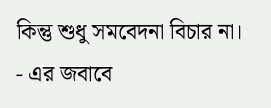কিন্তু শুধু সমবেদনা বিচার না।
- এর জবাবে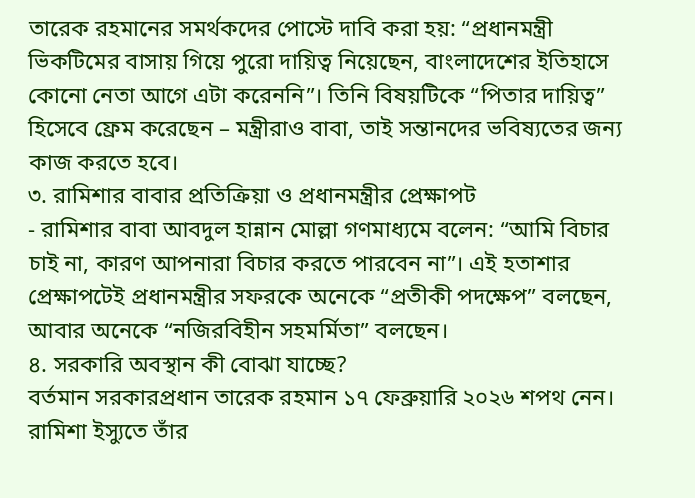তারেক রহমানের সমর্থকদের পোস্টে দাবি করা হয়: “প্রধানমন্ত্রী ভিকটিমের বাসায় গিয়ে পুরো দায়িত্ব নিয়েছেন, বাংলাদেশের ইতিহাসে কোনো নেতা আগে এটা করেননি”। তিনি বিষয়টিকে “পিতার দায়িত্ব” হিসেবে ফ্রেম করেছেন – মন্ত্রীরাও বাবা, তাই সন্তানদের ভবিষ্যতের জন্য কাজ করতে হবে।
৩. রামিশার বাবার প্রতিক্রিয়া ও প্রধানমন্ত্রীর প্রেক্ষাপট
- রামিশার বাবা আবদুল হান্নান মোল্লা গণমাধ্যমে বলেন: “আমি বিচার চাই না, কারণ আপনারা বিচার করতে পারবেন না”। এই হতাশার প্রেক্ষাপটেই প্রধানমন্ত্রীর সফরকে অনেকে “প্রতীকী পদক্ষেপ” বলছেন, আবার অনেকে “নজিরবিহীন সহমর্মিতা” বলছেন।
৪. সরকারি অবস্থান কী বোঝা যাচ্ছে?
বর্তমান সরকারপ্রধান তারেক রহমান ১৭ ফেব্রুয়ারি ২০২৬ শপথ নেন। রামিশা ইস্যুতে তাঁর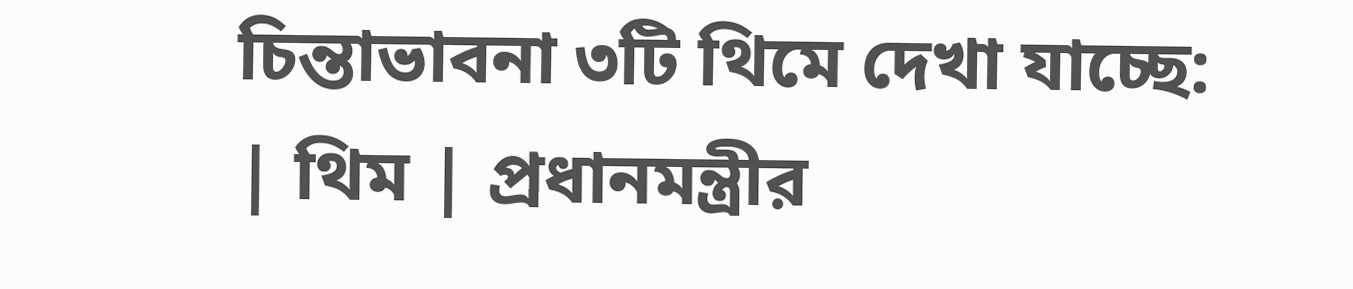চিন্তাভাবনা ৩টি থিমে দেখা যাচ্ছে:
| থিম | প্রধানমন্ত্রীর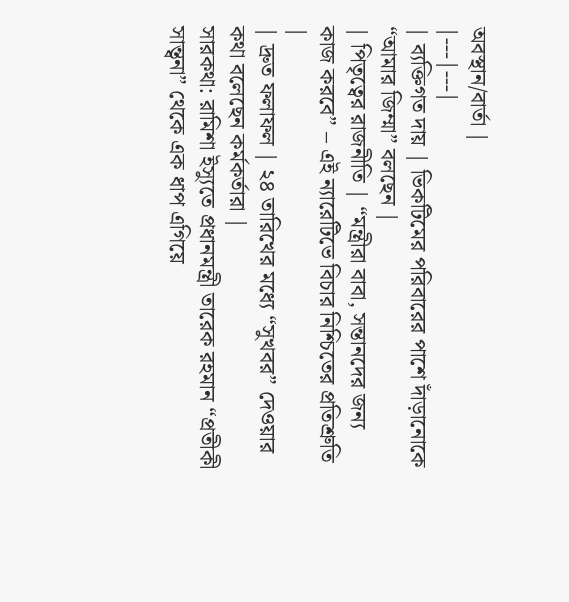অবস্থান/বার্তা |
|---|---|
| ব্যক্তিগত দায় | ভিকটিমের পরিবারের পাশে দাঁড়ানোকে “আমার জিম্মা” বলছেন |
| পিতৃত্বের রাজনীতি | “মন্ত্রীরা বাবা, সন্তানদের জন্য কাজ করবে” – এই ন্যারেটিভে বিচার নিশ্চিতের প্রতিশ্রুতি |
| দ্রুত ফলাফল | ২৪ তারিখের মধ্যে “সুখবর” দেওয়ার কথা বলেছেন কর্মকর্তারা |
সারকথা: রামিশা ইস্যুতে প্রধানমন্ত্রী তারেক রহমান “প্রতীকী সান্ত্বনা” থেকে এক ধাপ এগিয়ে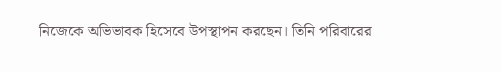নিজেকে অভিভাবক হিসেবে উপস্থাপন করছেন। তিনি পরিবারের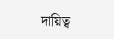দায়িত্ব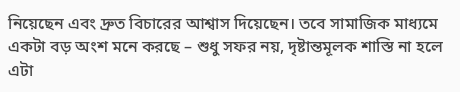নিয়েছেন এবং দ্রুত বিচারের আশ্বাস দিয়েছেন। তবে সামাজিক মাধ্যমে একটা বড় অংশ মনে করছে – শুধু সফর নয়, দৃষ্টান্তমূলক শাস্তি না হলে এটা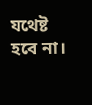যথেষ্ট হবে না।